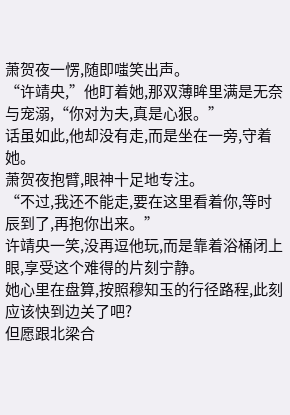萧贺夜一愣,随即嗤笑出声。
“许靖央,”他盯着她,那双薄眸里满是无奈与宠溺,“你对为夫,真是心狠。”
话虽如此,他却没有走,而是坐在一旁,守着她。
萧贺夜抱臂,眼神十足地专注。
“不过,我还不能走,要在这里看着你,等时辰到了,再抱你出来。”
许靖央一笑,没再逗他玩,而是靠着浴桶闭上眼,享受这个难得的片刻宁静。
她心里在盘算,按照穆知玉的行径路程,此刻应该快到边关了吧?
但愿跟北梁合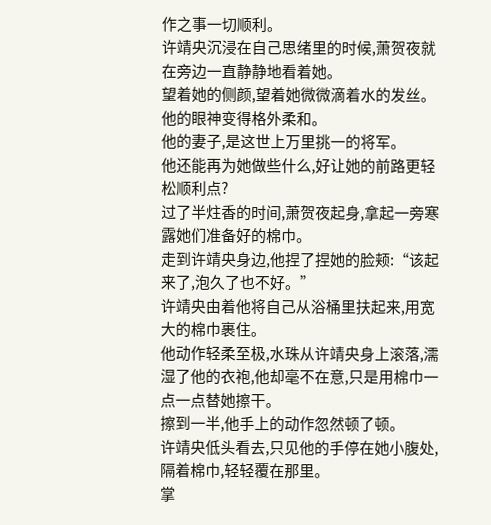作之事一切顺利。
许靖央沉浸在自己思绪里的时候,萧贺夜就在旁边一直静静地看着她。
望着她的侧颜,望着她微微滴着水的发丝。
他的眼神变得格外柔和。
他的妻子,是这世上万里挑一的将军。
他还能再为她做些什么,好让她的前路更轻松顺利点?
过了半炷香的时间,萧贺夜起身,拿起一旁寒露她们准备好的棉巾。
走到许靖央身边,他捏了捏她的脸颊:“该起来了,泡久了也不好。”
许靖央由着他将自己从浴桶里扶起来,用宽大的棉巾裹住。
他动作轻柔至极,水珠从许靖央身上滚落,濡湿了他的衣袍,他却毫不在意,只是用棉巾一点一点替她擦干。
擦到一半,他手上的动作忽然顿了顿。
许靖央低头看去,只见他的手停在她小腹处,隔着棉巾,轻轻覆在那里。
掌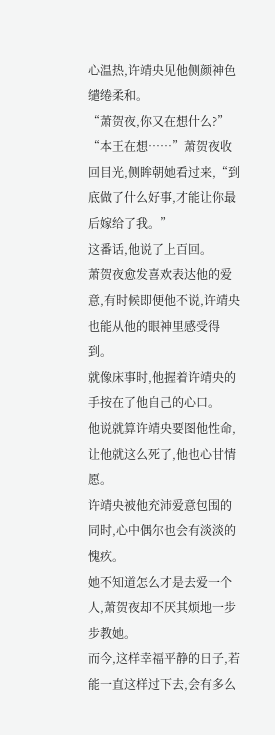心温热,许靖央见他侧颜神色缱绻柔和。
“萧贺夜,你又在想什么?”
“本王在想……”萧贺夜收回目光,侧眸朝她看过来,“到底做了什么好事,才能让你最后嫁给了我。”
这番话,他说了上百回。
萧贺夜愈发喜欢表达他的爱意,有时候即便他不说,许靖央也能从他的眼神里感受得到。
就像床事时,他握着许靖央的手按在了他自己的心口。
他说就算许靖央要图他性命,让他就这么死了,他也心甘情愿。
许靖央被他充沛爱意包围的同时,心中偶尔也会有淡淡的愧疚。
她不知道怎么才是去爱一个人,萧贺夜却不厌其烦地一步步教她。
而今,这样幸福平静的日子,若能一直这样过下去,会有多么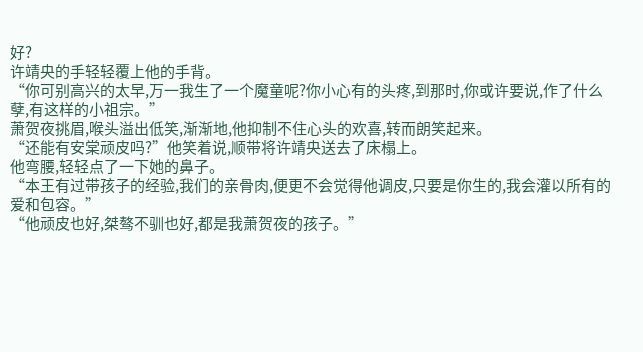好?
许靖央的手轻轻覆上他的手背。
“你可别高兴的太早,万一我生了一个魔童呢?你小心有的头疼,到那时,你或许要说,作了什么孽,有这样的小祖宗。”
萧贺夜挑眉,喉头溢出低笑,渐渐地,他抑制不住心头的欢喜,转而朗笑起来。
“还能有安棠顽皮吗?”他笑着说,顺带将许靖央送去了床榻上。
他弯腰,轻轻点了一下她的鼻子。
“本王有过带孩子的经验,我们的亲骨肉,便更不会觉得他调皮,只要是你生的,我会灌以所有的爱和包容。”
“他顽皮也好,桀骜不驯也好,都是我萧贺夜的孩子。”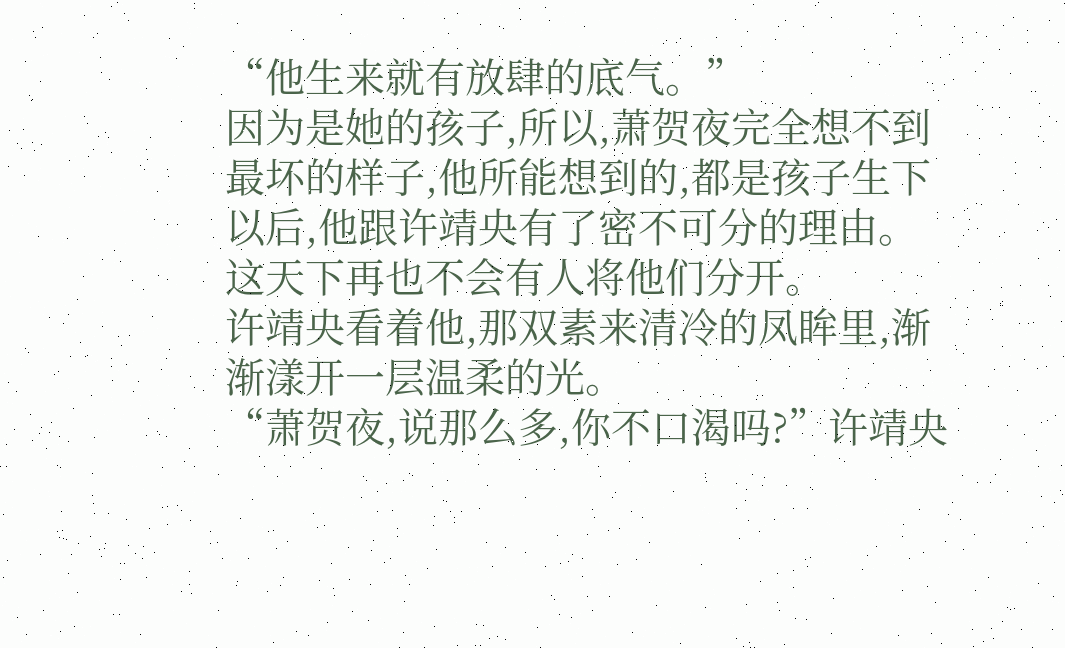“他生来就有放肆的底气。”
因为是她的孩子,所以,萧贺夜完全想不到最坏的样子,他所能想到的,都是孩子生下以后,他跟许靖央有了密不可分的理由。
这天下再也不会有人将他们分开。
许靖央看着他,那双素来清冷的凤眸里,渐渐漾开一层温柔的光。
“萧贺夜,说那么多,你不口渴吗?”许靖央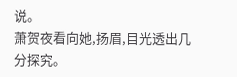说。
萧贺夜看向她,扬眉,目光透出几分探究。